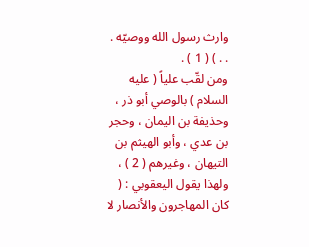وارث رسول الله ووصيّه . . . ) ( 1 ) .
ومن لقّب علياً ( عليه السلام ) بالوصي أبو ذر ، وحذيفة بن اليمان ، وحجر بن عدي ، وأبو الهيثم بن التيهان ، وغيرهم ( 2 ) ، ولهذا يقول اليعقوبي : ( كان المهاجرون والأنصار لا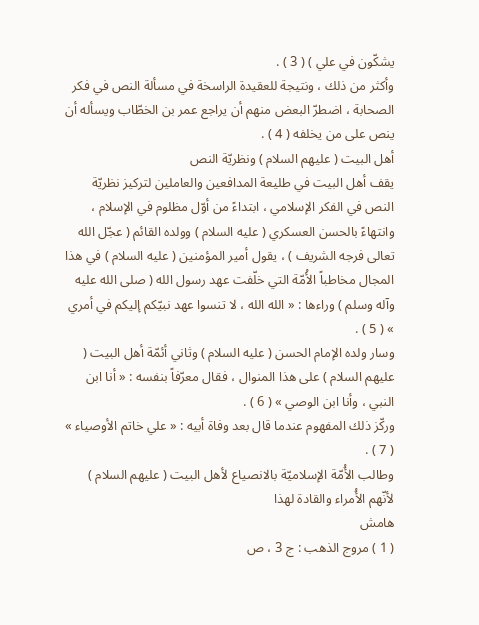يشكّون في علي ) ( 3 ) .
وأكثر من ذلك ، ونتيجة للعقيدة الراسخة في مسألة النص في فكر الصحابة ، اضطرّ البعض منهم أن يراجع عمر بن الخطّاب ويسأله أن ينص على من يخلفه ( 4 ) .
أهل البيت ( عليهم السلام ) ونظريّة النص
يقف أهل البيت في طليعة المدافعين والعاملين لتركيز نظريّة النص في الفكر الإسلامي ، ابتداءً من أوّل مظلوم في الإسلام ، وانتهاءً بالحسن العسكري ( عليه السلام ) وولده القائم ( عجّل الله تعالى فرجه الشريف ) ، يقول أمير المؤمنين ( عليه السلام ) في هذا المجال مخاطباً الأُمّة التي خلّفت عهد رسول الله ( صلى الله عليه وآله وسلم ) وراءها : « الله الله ، لا تنسوا عهد نبيّكم إليكم في أمري » ( 5 ) .
وسار ولده الإمام الحسن ( عليه السلام ) وثاني أئمّة أهل البيت ( عليهم السلام ) على هذا المنوال ، فقال معرّفاً بنفسه : « أنا ابن النبي ، وأنا ابن الوصي » ( 6 ) .
وركّز ذلك المفهوم عندما قال بعد وفاة أبيه : « علي خاتم الأوصياء » ( 7 ) .
وطالب الأُمّة الإسلاميّة بالانصياع لأهل البيت ( عليهم السلام ) لأنّهم الأُمراء والقادة لهذا
هامش
( 1 ) مروج الذهب : ج 3 ، ص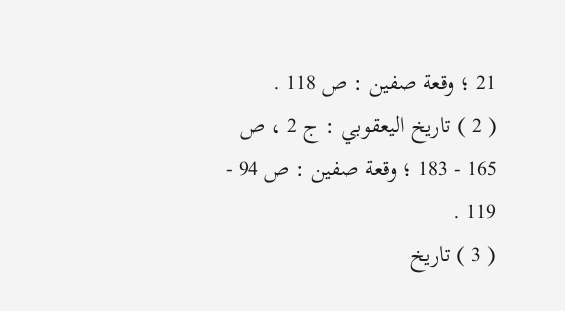21 ؛ وقعة صفين : ص 118 .
( 2 ) تاريخ اليعقوبي : ج 2 ، ص 165 - 183 ؛ وقعة صفين : ص 94 - 119 .
( 3 ) تاريخ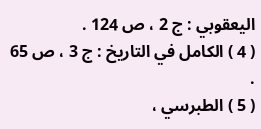اليعقوبي : ج 2 ، ص 124 .
( 4 ) الكامل في التاريخ : ج 3 ، ص 65 .
( 5 ) الطبرسي ،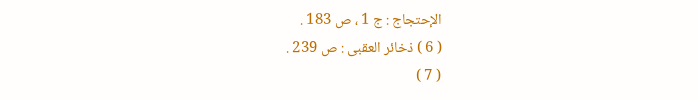الإحتجاج : ج 1 ، ص 183 .
( 6 ) ذخائر العقبى : ص 239 .
( 7 )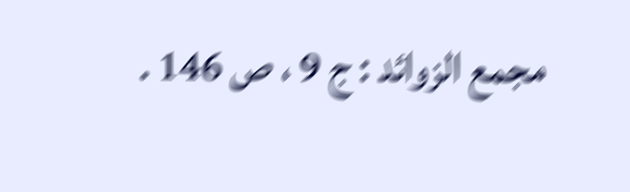مجمع الزوائد : ج 9 ، ص 146 .